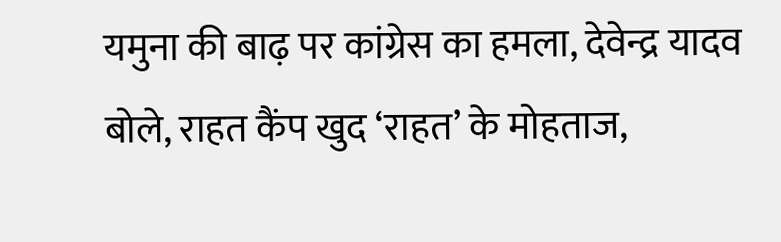यमुना की बाढ़ पर कांग्रेस का हमला, देवेन्द्र यादव बोले, राहत कैंप खुद ‘राहत’ के मोहताज,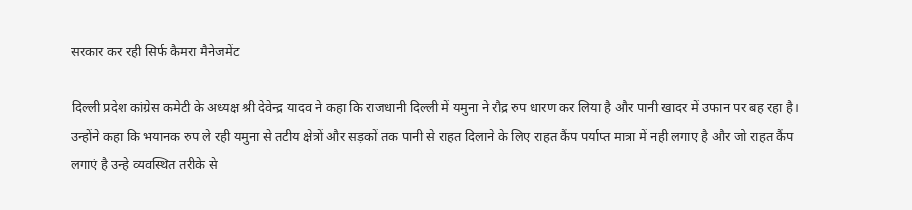सरकार कर रही सिर्फ कैमरा मैनेजमेंट

दिल्ली प्रदेश कांग्रेस कमेटी के अध्यक्ष श्री देवेन्द्र यादव ने कहा कि राजधानी दिल्ली में यमुना ने रौद्र रुप धारण कर लिया है और पानी खादर में उफान पर बह रहा है। उन्होंने कहा कि भयानक रुप ले रही यमुना से तटीय क्षेत्रों और सड़कों तक पानी से राहत दिलाने के लिए राहत कैंप पर्याप्त मात्रा में नही लगाए है और जो राहत कैंप लगाएं है उन्हे व्यवस्थित तरीके से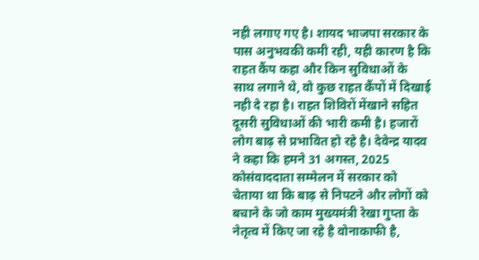नही लगाए गए है। शायद भाजपा सरकार के पास अनुभवकी कमी रही, यही कारण है कि राहत कैंप कहा और किन सुविधाओं के साथ लगाने थे, वो कुछ राहत कैंपों में दिखाई नही दे रहा है। राहत शिविरों मेंखाने सहित दूसरी सुविधाओं की भारी कमी है। हजारों लोग बाढ़ से प्रभावित हो रहे है। देवेन्द्र यादव ने कहा कि हमने 31 अगस्त, 2025 कोसंवाददाता सम्मेलन में सरकार को चेताया था कि बाढ़ से निपटने और लोगों को बचाने के जो काम मुख्यमंत्री रेखा गुप्ता के नेतृत्व में किए जा रहे है वोनाकाफी है,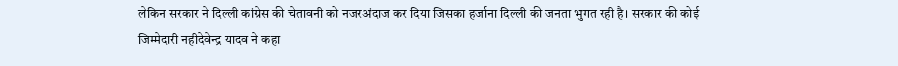लेकिन सरकार ने दिल्ली कांग्रेस की चेतावनी को नजरअंदाज कर दिया जिसका हर्जाना दिल्ली की जनता भुगत रही है। सरकार की कोई जिम्मेदारी नहीदेवेन्द्र यादव ने कहा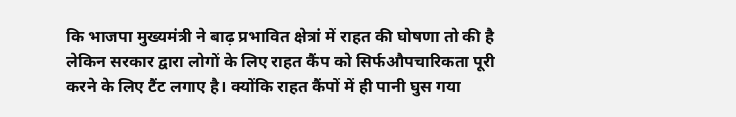कि भाजपा मुख्यमंत्री ने बाढ़ प्रभावित क्षेत्रां में राहत की घोषणा तो की है लेकिन सरकार द्वारा लोगों के लिए राहत कैंप को सिर्फऔपचारिकता पूरी करने के लिए टैंट लगाए है। क्योंकि राहत कैंपों में ही पानी घुस गया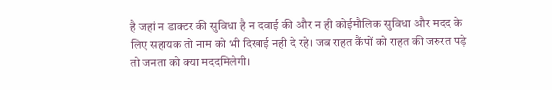है जहां न डाक्टर की सुविधा है न दवाई की और न ही कोईमौलिक सुविधा और मदद के लिए सहायक तो नाम को भी दिखाई नही दे रहे। जब राहत कैंपों को राहत की जरुरत पड़े तो जनता को क्या मददमिलेगी।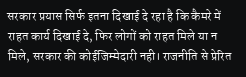सरकार प्रयास सिर्फ इतना दिखाई दे रहा है कि कैमरे में राहत कार्य दिखाई दे, फिर लोगों को राहत मिले या न मिले, सरकार की कोईजिम्मेदारी नही। राजनीति से प्रेरित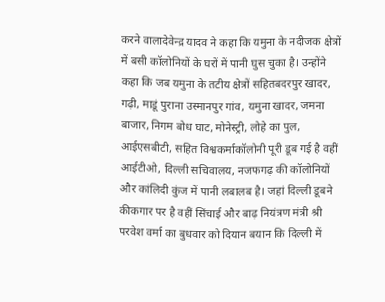करने वालादेवेन्द्र यादव ने कहा कि यमुना के नदीजक क्षेत्रों में बसी कॉलोनियों के घरों में पानी घुस चुका है। उन्होंने कहा कि जब यमुना के तटीय क्षेत्रों सहितबदरपुर खादर, गढ़ी, माडूं पुराना उस्मानपुर गांव, यमुना खादर, जमना बाजार, निगम बोध घाट, मोनेस्ट्री, लोहे का पुल, आईएसबीटी, सहित विश्वकर्माकॉलोनी पूरी डूब गई है वहीं आईटीओ, दिल्ली सचिवालय, नजफगढ़ की कॉलोनियों और कांलिदी कुंज में पानी लबालब है। जहां दिल्ली डूबने कीकगार पर है वहीं सिंचाई और बाढ़ नियंत्रण मंत्री श्री परवेश वर्मा का बुधवार को दियान बयान कि दिल्ली में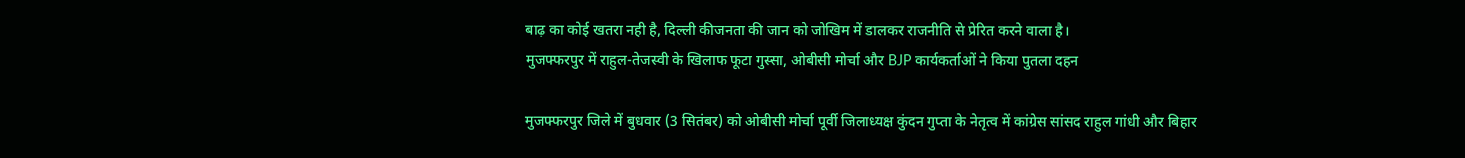बाढ़ का कोई खतरा नही है, दिल्ली कीजनता की जान को जोखिम में डालकर राजनीति से प्रेरित करने वाला है।
मुजफ्फरपुर में राहुल-तेजस्वी के खिलाफ फूटा गुस्सा, ओबीसी मोर्चा और BJP कार्यकर्ताओं ने किया पुतला दहन

मुजफ्फरपुर जिले में बुधवार (3 सितंबर) को ओबीसी मोर्चा पूर्वी जिलाध्यक्ष कुंदन गुप्ता के नेतृत्व में कांग्रेस सांसद राहुल गांधी और बिहार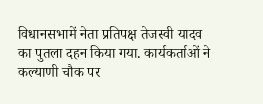विधानसभामें नेता प्रतिपक्ष तेजस्वी यादव का पुतला दहन किया गया. कार्यकर्ताओं ने कल्याणी चौक पर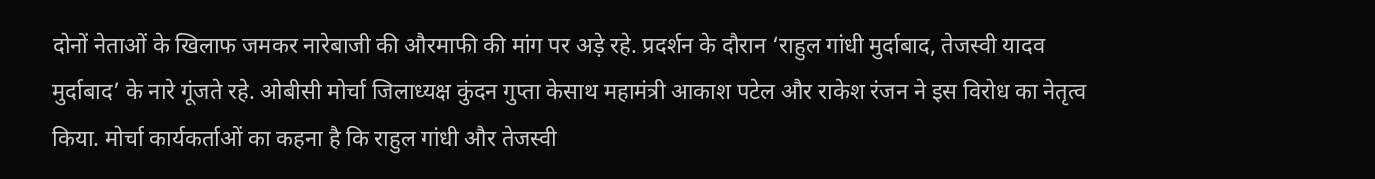दोनों नेताओं के खिलाफ जमकर नारेबाजी की औरमाफी की मांग पर अड़े रहे. प्रदर्शन के दौरान ‘राहुल गांधी मुर्दाबाद, तेजस्वी यादव मुर्दाबाद’ के नारे गूंजते रहे. ओबीसी मोर्चा जिलाध्यक्ष कुंदन गुप्ता केसाथ महामंत्री आकाश पटेल और राकेश रंजन ने इस विरोध का नेतृत्व किया. मोर्चा कार्यकर्ताओं का कहना है कि राहुल गांधी और तेजस्वी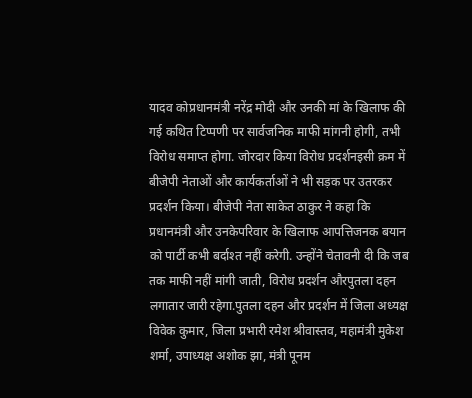यादव कोप्रधानमंत्री नरेंद्र मोदी और उनकी मां के खिलाफ की गई कथित टिप्पणी पर सार्वजनिक माफी मांगनी होगी, तभी विरोध समाप्त होगा. जोरदार किया विरोध प्रदर्शनइसी क्रम में बीजेपी नेताओं और कार्यकर्ताओं ने भी सड़क पर उतरकर प्रदर्शन किया। बीजेपी नेता साकेत ठाकुर ने कहा कि प्रधानमंत्री और उनकेपरिवार के खिलाफ आपत्तिजनक बयान को पार्टी कभी बर्दाश्त नहीं करेगी. उन्होंने चेतावनी दी कि जब तक माफी नहीं मांगी जाती, विरोध प्रदर्शन औरपुतला दहन लगातार जारी रहेगा.पुतला दहन और प्रदर्शन में जिला अध्यक्ष विवेक कुमार, जिला प्रभारी रमेश श्रीवास्तव, महामंत्री मुकेश शर्मा, उपाध्यक्ष अशोक झा, मंत्री पूनम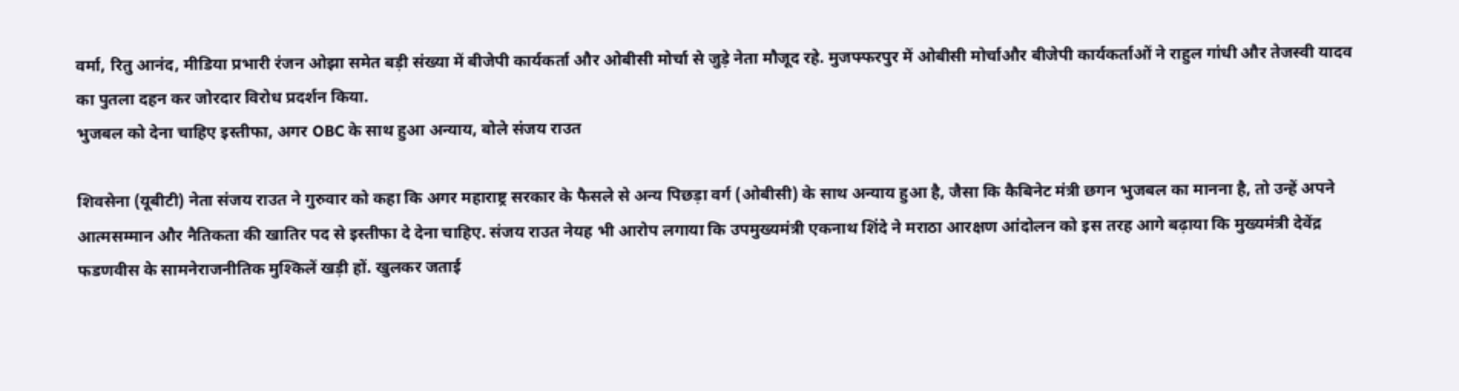वर्मा, रितु आनंद, मीडिया प्रभारी रंजन ओझा समेत बड़ी संख्या में बीजेपी कार्यकर्ता और ओबीसी मोर्चा से जुड़े नेता मौजूद रहे. मुजफ्फरपुर में ओबीसी मोर्चाऔर बीजेपी कार्यकर्ताओं ने राहुल गांधी और तेजस्वी यादव का पुतला दहन कर जोरदार विरोध प्रदर्शन किया.
भुजबल को देना चाहिए इस्तीफा, अगर OBC के साथ हुआ अन्याय, बोले संजय राउत

शिवसेना (यूबीटी) नेता संजय राउत ने गुरुवार को कहा कि अगर महाराष्ट्र सरकार के फैसले से अन्य पिछड़ा वर्ग (ओबीसी) के साथ अन्याय हुआ है, जैसा कि कैबिनेट मंत्री छगन भुजबल का मानना है, तो उन्हें अपने आत्मसम्मान और नैतिकता की खातिर पद से इस्तीफा दे देना चाहिए. संजय राउत नेयह भी आरोप लगाया कि उपमुख्यमंत्री एकनाथ शिंदे ने मराठा आरक्षण आंदोलन को इस तरह आगे बढ़ाया कि मुख्यमंत्री देवेंद्र फडणवीस के सामनेराजनीतिक मुश्किलें खड़ी हों. खुलकर जताई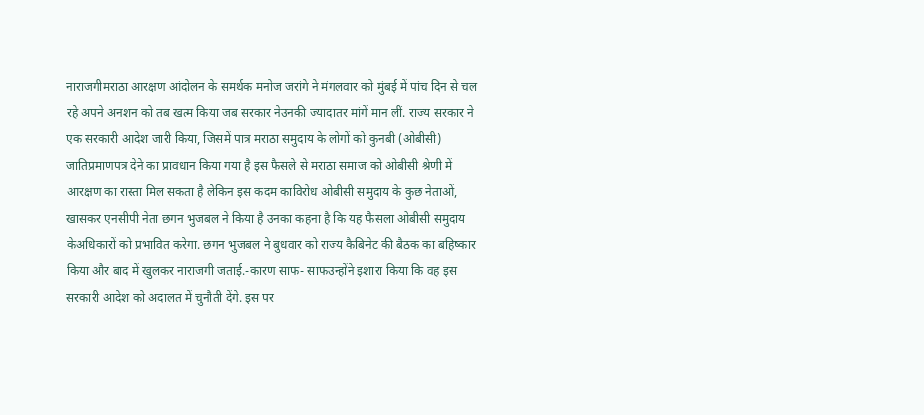नाराजगीमराठा आरक्षण आंदोलन के समर्थक मनोज जरांगे ने मंगलवार को मुंबई में पांच दिन से चल रहे अपने अनशन को तब खत्म किया जब सरकार नेउनकी ज्यादातर मांगें मान लीं. राज्य सरकार ने एक सरकारी आदेश जारी किया, जिसमें पात्र मराठा समुदाय के लोगों को कुनबी (ओबीसी) जातिप्रमाणपत्र देने का प्रावधान किया गया है इस फैसले से मराठा समाज को ओबीसी श्रेणी में आरक्षण का रास्ता मिल सकता है लेकिन इस कदम काविरोध ओबीसी समुदाय के कुछ नेताओं, खासकर एनसीपी नेता छगन भुजबल ने किया है उनका कहना है कि यह फैसला ओबीसी समुदाय केअधिकारों को प्रभावित करेगा. छगन भुजबल ने बुधवार को राज्य कैबिनेट की बैठक का बहिष्कार किया और बाद में खुलकर नाराजगी जताई.-कारण साफ- साफउन्होंने इशारा किया कि वह इस सरकारी आदेश को अदालत में चुनौती देंगे. इस पर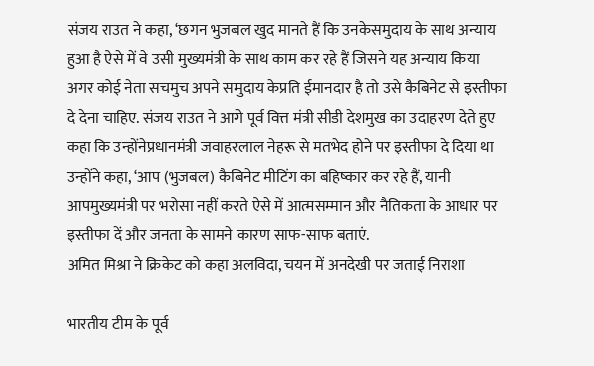संजय राउत ने कहा, ‘छगन भुजबल खुद मानते हैं कि उनकेसमुदाय के साथ अन्याय हुआ है ऐसे में वे उसी मुख्यमंत्री के साथ काम कर रहे हैं जिसने यह अन्याय किया अगर कोई नेता सचमुच अपने समुदाय केप्रति ईमानदार है तो उसे कैबिनेट से इस्तीफा दे देना चाहिए. संजय राउत ने आगे पूर्व वित्त मंत्री सीडी देशमुख का उदाहरण देते हुए कहा कि उन्होंनेप्रधानमंत्री जवाहरलाल नेहरू से मतभेद होने पर इस्तीफा दे दिया था उन्होंने कहा, ‘आप (भुजबल) कैबिनेट मीटिंग का बहिष्कार कर रहे हैं, यानी आपमुख्यमंत्री पर भरोसा नहीं करते ऐसे में आत्मसम्मान और नैतिकता के आधार पर इस्तीफा दें और जनता के सामने कारण साफ-साफ बताएं.
अमित मिश्रा ने क्रिकेट को कहा अलविदा, चयन में अनदेखी पर जताई निराशा

भारतीय टीम के पूर्व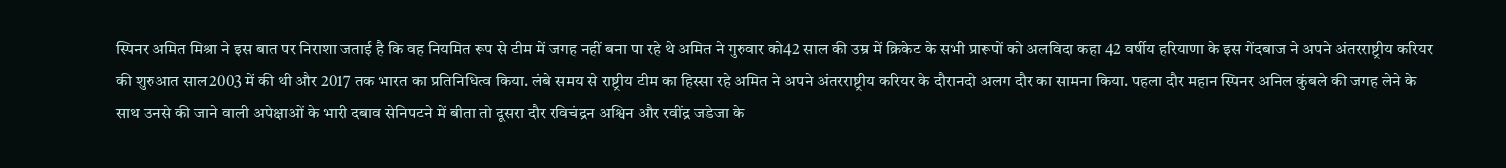स्पिनर अमित मिश्रा ने इस बात पर निराशा जताई है कि वह नियमित रूप से टीम में जगह नहीं बना पा रहे थे अमित ने गुरुवार को42 साल की उम्र में क्रिकेट के सभी प्रारूपों को अलविदा कहा 42 वर्षीय हरियाणा के इस गेंदबाज ने अपने अंतरराष्ट्रीय करियर की शुरुआत साल2003 में की थी और 2017 तक भारत का प्रतिनिधित्व किया. लंबे समय से राष्ट्रीय टीम का हिस्सा रहे अमित ने अपने अंतरराष्ट्रीय करियर के दौरानदो अलग दौर का सामना किया. पहला दौर महान स्पिनर अनिल कुंबले की जगह लेने के साथ उनसे की जाने वाली अपेक्षाओं के भारी दबाव सेनिपटने में बीता तो दूसरा दौर रविचंद्रन अश्विन और रवींद्र जडेजा के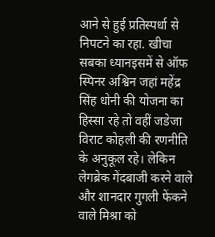आने से हुई प्रतिस्पर्धा से निपटने का रहा. खीचा सबका ध्यानइसमें से ऑफ स्पिनर अश्विन जहां महेंद्र सिंह धोनी की योजना का हिस्सा रहे तो वहीं जडेजा विराट कोहली की रणनीति के अनुकूल रहे। लेकिन लेगब्रेक गेंदबाजी करने वाले और शानदार गुगली फेंकने वाले मिश्रा को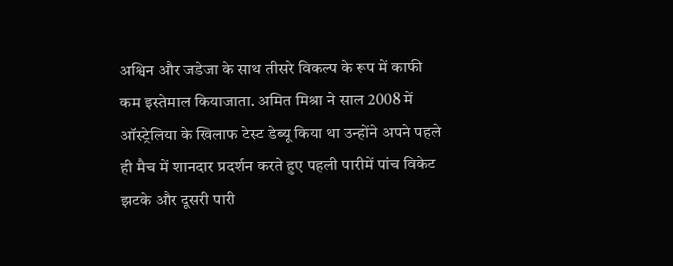अश्विन और जडेजा के साथ तीसरे विकल्प के रूप में काफी कम इस्तेमाल कियाजाता. अमित मिश्रा ने साल 2008 में ऑस्ट्रेलिया के खिलाफ टेस्ट डेब्यू किया था उन्होंने अपने पहले ही मैच में शानदार प्रदर्शन करते हुए पहली पारीमें पांच विकेट झटके और दूसरी पारी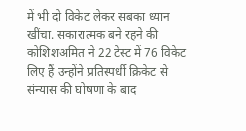में भी दो विकेट लेकर सबका ध्यान खींचा. सकारात्मक बने रहने की कोशिशअमित ने 22 टेस्ट में 76 विकेट लिए हैं उन्होंने प्रतिस्पर्धी क्रिकेट से संन्यास की घोषणा के बाद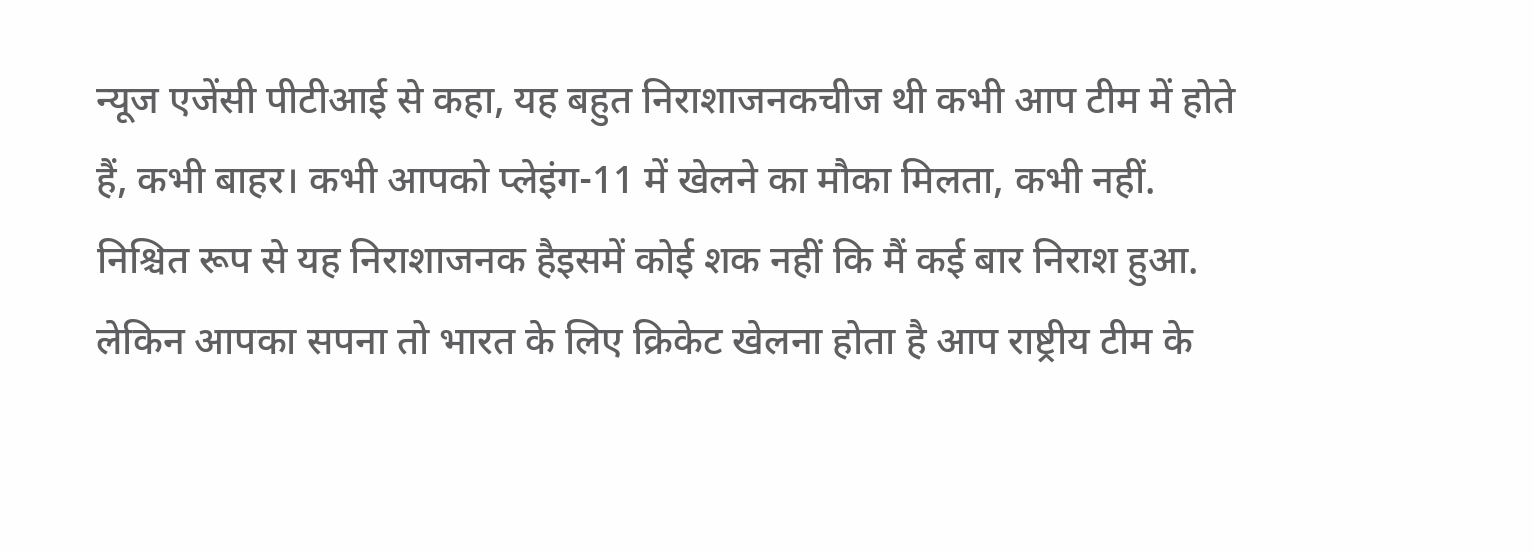न्यूज एजेंसी पीटीआई से कहा, यह बहुत निराशाजनकचीज थी कभी आप टीम में होते हैं, कभी बाहर। कभी आपको प्लेइंग-11 में खेलने का मौका मिलता, कभी नहीं. निश्चित रूप से यह निराशाजनक हैइसमें कोई शक नहीं कि मैं कई बार निराश हुआ. लेकिन आपका सपना तो भारत के लिए क्रिकेट खेलना होता है आप राष्ट्रीय टीम के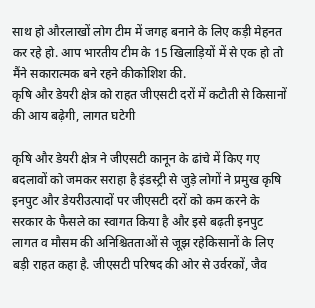साथ हो औरलाखों लोग टीम में जगह बनाने के लिए कड़ी मेहनत कर रहे हो. आप भारतीय टीम के 15 खिलाड़ियों में से एक हो तो मैंने सकारात्मक बने रहने कीकोशिश की.
कृषि और डेयरी क्षेत्र को राहत जीएसटी दरों में कटौती से किसानों की आय बढ़ेगी, लागत घटेगी

कृषि और डेयरी क्षेत्र ने जीएसटी कानून के ढांचे में किए गए बदलावों को जमकर सराहा है इंडस्ट्री से जुड़े लोगों ने प्रमुख कृषि इनपुट और डेयरीउत्पादों पर जीएसटी दरों को कम करने के सरकार के फैसले का स्वागत किया है और इसे बढ़ती इनपुट लागत व मौसम की अनिश्चितताओं से जूझ रहेकिसानों के लिए बड़ी राहत कहा है. जीएसटी परिषद की ओर से उर्वरकों, जैव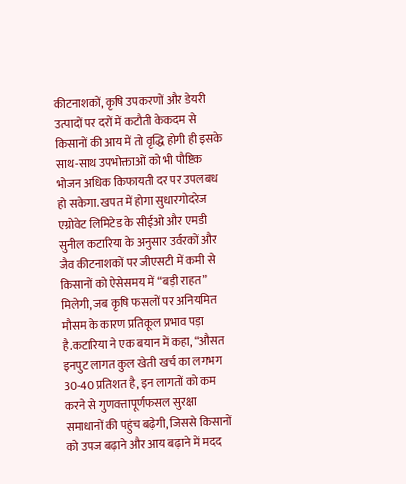कीटनाशकों, कृषि उपकरणों और डेयरी उत्पादों पर दरों में कटौती केकदम से किसानों की आय में तो वृद्धि होगी ही इसके साथ-साथ उपभोक्ताओं को भी पौष्टिक भोजन अधिक किफायती दर पर उपलबध हो सकेगा. खपत में होगा सुधारगोदरेज एग्रोवेट लिमिटेड के सीईओ और एमडी सुनील कटारिया के अनुसार उर्वरकों और जैव कीटनाशकों पर जीएसटी में कमी से किसानों को ऐसेसमय में “बड़ी राहत” मिलेगी, जब कृषि फसलों पर अनियमित मौसम के कारण प्रतिकूल प्रभाव पड़ा है.कटारिया ने एक बयान में कहा, “औसत इनपुट लागत कुल खेती खर्च का लगभग 30-40 प्रतिशत है, इन लागतों को कम करने से गुणवत्तापूर्णफसल सुरक्षा समाधानों की पहुंच बढ़ेगी, जिससे किसानों को उपज बढ़ाने और आय बढ़ाने में मदद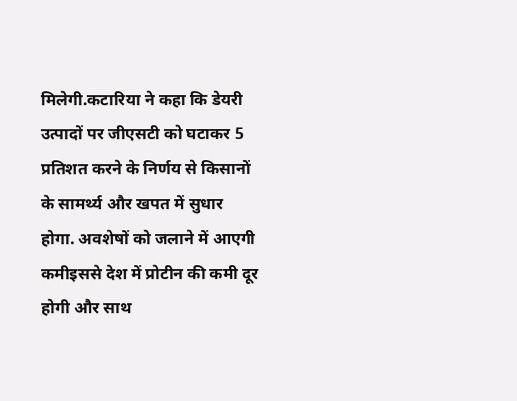मिलेगी.कटारिया ने कहा कि डेयरी उत्पादों पर जीएसटी को घटाकर 5 प्रतिशत करने के निर्णय से किसानों के सामर्थ्य और खपत में सुधार होगा. अवशेषों को जलाने में आएगी कमीइससे देश में प्रोटीन की कमी दूर होगी और साथ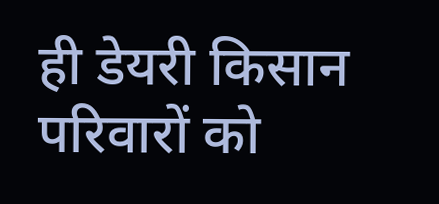ही डेयरी किसान परिवारों को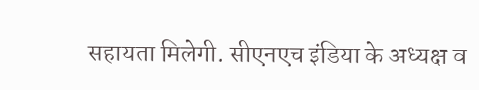सहायता मिलेगी. सीएनएच इंडिया के अध्यक्ष व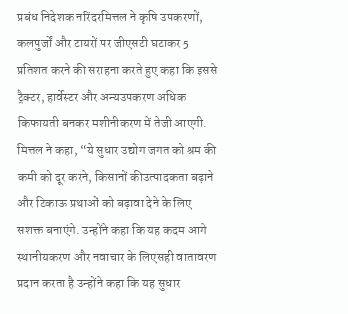प्रबंध निदेशक नरिंदरमित्तल ने कृषि उपकरणों, कलपुर्जों और टायरों पर जीएसटी घटाकर 5 प्रतिशत करने की सराहना करते हुए कहा कि इससे ट्रैक्टर, हार्वेस्टर और अन्यउपकरण अधिक किफायती बनकर मशीनीकरण में तेजी आएगी. मित्तल ने कहा, “ये सुधार उद्योग जगत को श्रम की कमी को दूर करने, किसानों कीउत्पादकता बढ़ाने और टिकाऊ प्रथाओं को बढ़ावा देने के लिए सशक्त बनाएंगे. उन्होंने कहा कि यह कदम आगे स्थानीयकरण और नवाचार के लिएसही वातावरण प्रदान करता है उन्होंने कहा कि यह सुधार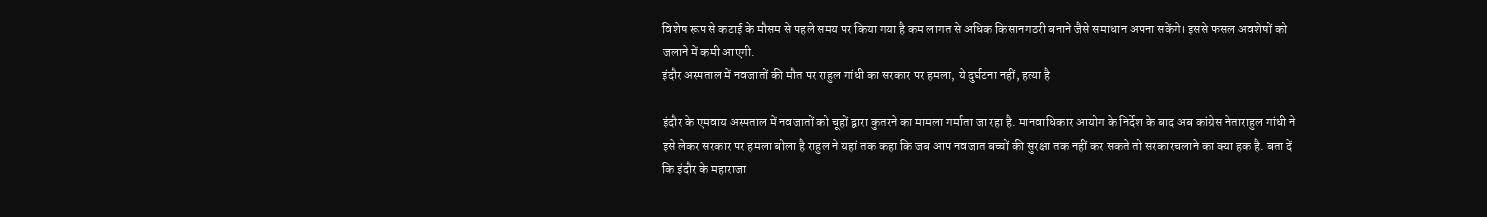विशेष रूप से कटाई के मौसम से पहले समय पर किया गया है कम लागत से अधिक किसानगठरी बनाने जैसे समाधान अपना सकेंगे। इससे फसल अवशेषों को जलाने में कमी आएगी.
इंदौर अस्पताल में नवजातों की मौत पर राहुल गांधी का सरकार पर हमला, ये दुर्घटना नहीं, हत्या है

इंदौर के एमवाय अस्पताल में नवजातों को चूहों द्वारा कुतरने का मामला गर्माता जा रहा है. मानवाधिकार आयोग के निर्देश के बाद अब कांग्रेस नेताराहुल गांधी ने इसे लेकर सरकार पर हमला बोला है राहुल ने यहां तक कहा कि जब आप नवजात बच्चों की सुरक्षा तक नहीं कर सकते तो सरकारचलाने का क्या हक है. बता दें कि इंदौर के महाराजा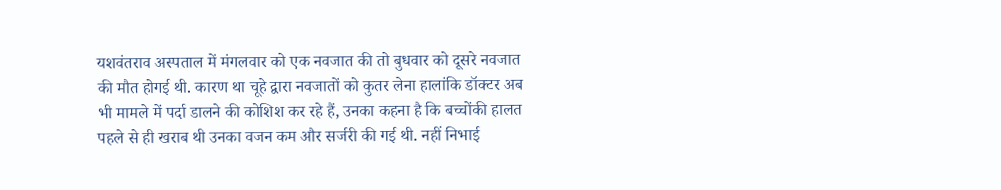यशवंतराव अस्पताल में मंगलवार को एक नवजात की तो बुधवार को दूसरे नवजात की मौत होगई थी. कारण था चूहे द्वारा नवजातों को कुतर लेना हालांकि डॉक्टर अब भी मामले में पर्दा डालने की कोशिश कर रहे हैं, उनका कहना है कि बच्चोंकी हालत पहले से ही खराब थी उनका वजन कम और सर्जरी की गई थी. नहीं निभाई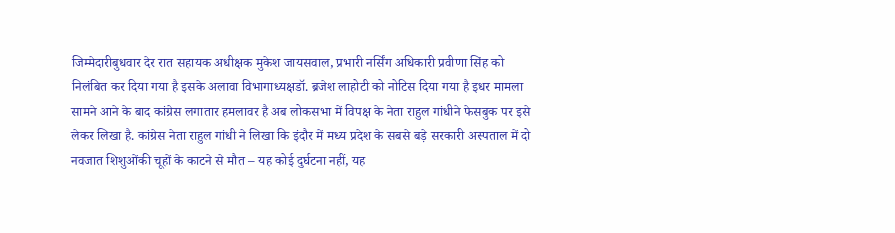जिम्मेदारीबुधवार देर रात सहायक अधीक्षक मुकेश जायसवाल, प्रभारी नर्सिंग अधिकारी प्रवीणा सिंह को निलंबित कर दिया गया है इसके अलावा विभागाध्यक्षडॉ. ब्रजेश लाहोटी को नोटिस दिया गया है इधर मामला सामने आने के बाद कांग्रेस लगातार हमलावर है अब लोकसभा में विपक्ष के नेता राहुल गांधीने फेसबुक पर इसे लेकर लिखा है. कांग्रेस नेता राहुल गांधी ने लिखा कि इंदौर में मध्य प्रदेश के सबसे बड़े सरकारी अस्पताल में दो नवजात शिशुओंकी चूहों के काटने से मौत – यह कोई दुर्घटना नहीं, यह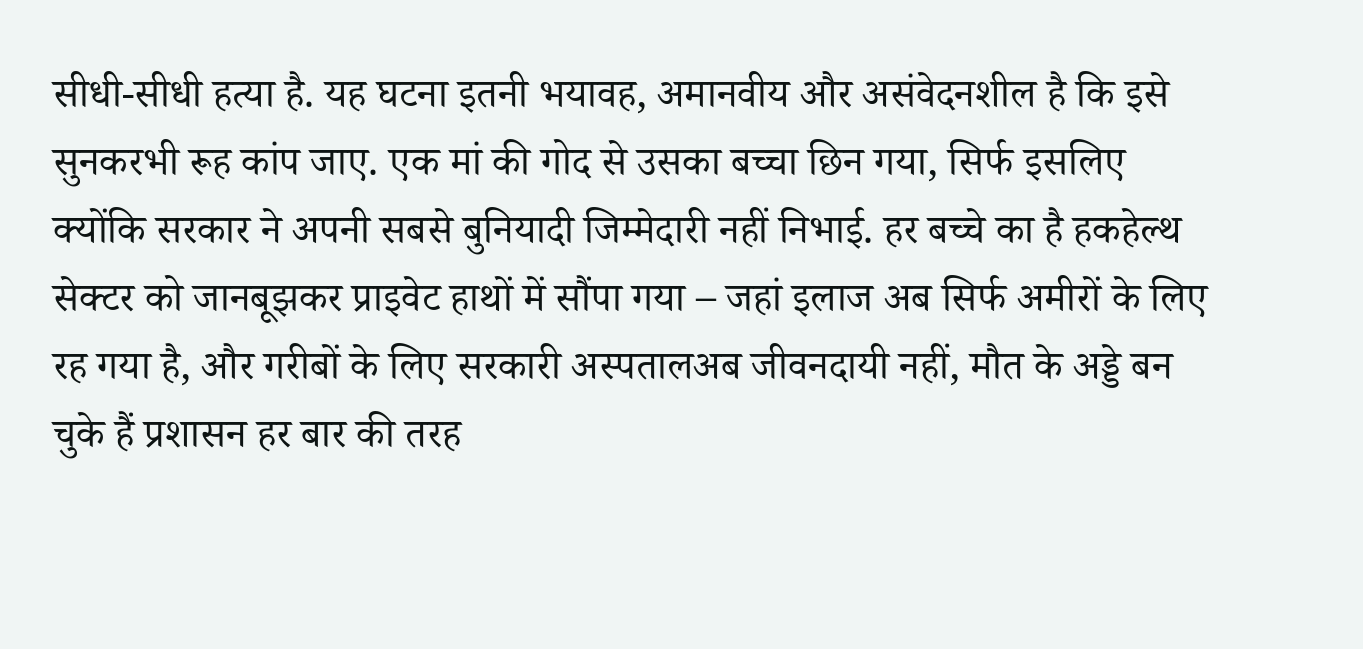सीधी-सीधी हत्या है. यह घटना इतनी भयावह, अमानवीय और असंवेदनशील है कि इसे सुनकरभी रूह कांप जाए. एक मां की गोद से उसका बच्चा छिन गया, सिर्फ इसलिए क्योंकि सरकार ने अपनी सबसे बुनियादी जिम्मेदारी नहीं निभाई. हर बच्चे का है हकहेल्थ सेक्टर को जानबूझकर प्राइवेट हाथों में सौंपा गया – जहां इलाज अब सिर्फ अमीरों के लिए रह गया है, और गरीबों के लिए सरकारी अस्पतालअब जीवनदायी नहीं, मौत के अड्डे बन चुके हैं प्रशासन हर बार की तरह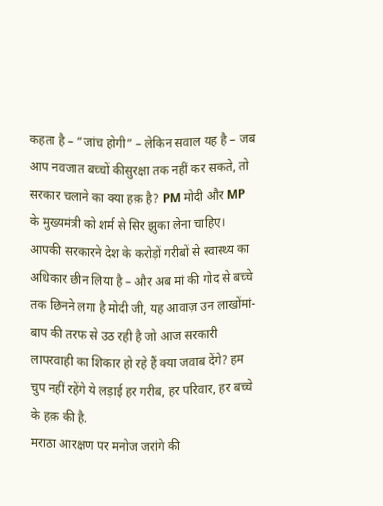कहता है – “जांच होगी” – लेकिन सवाल यह है – जब आप नवजात बच्चों कीसुरक्षा तक नहीं कर सकते, तो सरकार चलाने का क्या हक़ है? PM मोदी और MP के मुख्यमंत्री को शर्म से सिर झुका लेना चाहिए। आपकी सरकारने देश के करोड़ों गरीबों से स्वास्थ्य का अधिकार छीन लिया है – और अब मां की गोद से बच्चे तक छिनने लगा है मोदी जी, यह आवाज़ उन लाखोंमां-बाप की तरफ से उठ रही है जो आज सरकारी लापरवाही का शिकार हो रहे हैं क्या जवाब देंगे? हम चुप नहीं रहेंगे ये लड़ाई हर गरीब, हर परिवार, हर बच्चे के हक़ की है.
मराठा आरक्षण पर मनोज जरांगे की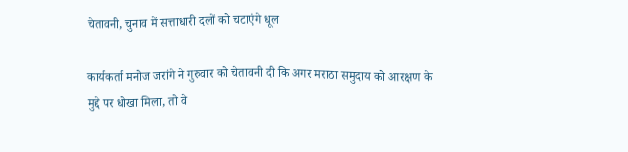चेतावनी, चुनाव में सत्ताधारी दलों को चटाएंगे धूल

कार्यकर्ता मनोज जरांगे ने गुरुवार को चेतावनी दी कि अगर मराठा समुदाय को आरक्षण के मुद्दे पर धोखा मिला, तो वे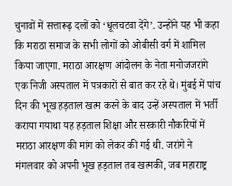चुनावों में सत्तारूढ़ दलों को ‘धूलचटवा देंगे’. उन्होंने यह भी कहा कि मराठा समाज के सभी लोगों को ओबीसी वर्ग में शामिल किया जाएगा. मराठा आरक्षण आंदोलन के नेता मनोजजरांगे एक निजी अस्पताल में पत्रकारों से बात कर रहे थे। मुंबई में पांच दिन की भूख हड़ताल खत्म करने के बाद उन्हें अस्पताल में भर्ती कराया गयाथा यह हड़ताल शिक्षा और सरकारी नौकरियों में मराठा आरक्षण की मांग को लेकर की गई थी. जरांगे ने मंगलवार को अपनी भूख हड़ताल तब खत्मकी, जब महाराष्ट्र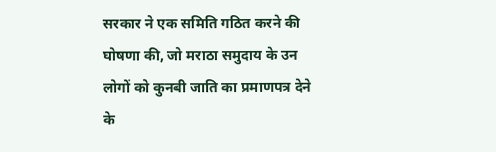सरकार ने एक समिति गठित करने की घोषणा की, जो मराठा समुदाय के उन लोगों को कुनबी जाति का प्रमाणपत्र देने के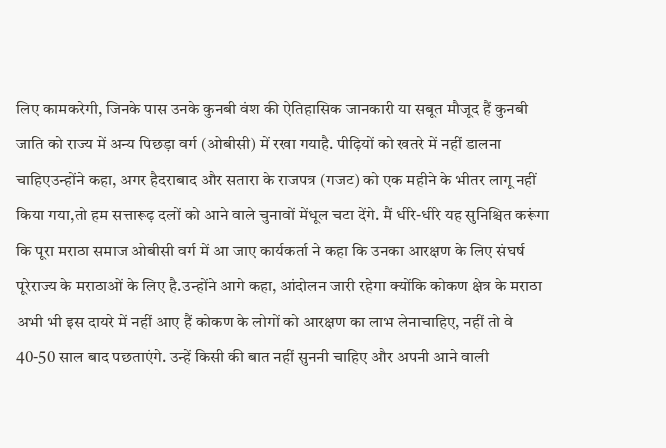लिए कामकरेगी, जिनके पास उनके कुनबी वंश की ऐतिहासिक जानकारी या सबूत मौजूद हैं कुनबी जाति को राज्य में अन्य पिछड़ा वर्ग (ओबीसी) में रखा गयाहै. पीढ़ियों को खतरे में नहीं डालना चाहिएउन्होंने कहा, अगर हैदराबाद और सतारा के राजपत्र (गजट) को एक महीने के भीतर लागू नहीं किया गया,तो हम सत्तारूढ़ दलों को आने वाले चुनावों मेंधूल चटा देंगे. मैं धीरे-धीरे यह सुनिश्चित करूंगा कि पूरा मराठा समाज ओबीसी वर्ग में आ जाए कार्यकर्ता ने कहा कि उनका आरक्षण के लिए संघर्ष पूरेराज्य के मराठाओं के लिए है.उन्होंने आगे कहा, आंदोलन जारी रहेगा क्योंकि कोकण क्षेत्र के मराठा अभी भी इस दायरे में नहीं आए हैं कोकण के लोगों को आरक्षण का लाभ लेनाचाहिए, नहीं तो वे 40-50 साल बाद पछताएंगे. उन्हें किसी की बात नहीं सुननी चाहिए और अपनी आने वाली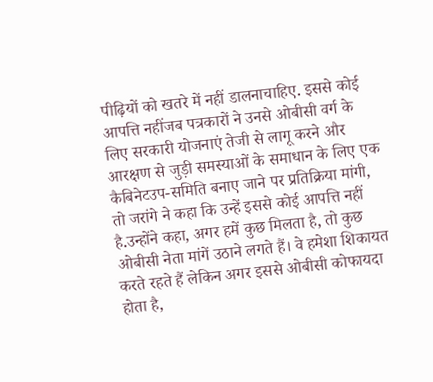पीढ़ियों को खतरे में नहीं डालनाचाहिए. इससे कोई आपत्ति नहींजब पत्रकारों ने उनसे ओबीसी वर्ग के लिए सरकारी योजनाएं तेजी से लागू करने और आरक्षण से जुड़ी समस्याओं के समाधान के लिए एक कैबिनेटउप-समिति बनाए जाने पर प्रतिक्रिया मांगी, तो जरांगे ने कहा कि उन्हें इससे कोई आपत्ति नहीं है.उन्होंने कहा, अगर हमें कुछ मिलता है, तो कुछ ओबीसी नेता मांगें उठाने लगते हैं। वे हमेशा शिकायत करते रहते हैं लेकिन अगर इससे ओबीसी कोफायदा होता है,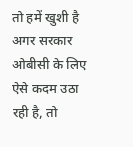तो हमें खुशी है अगर सरकार ओबीसी के लिए ऐसे कदम उठा रही है, तो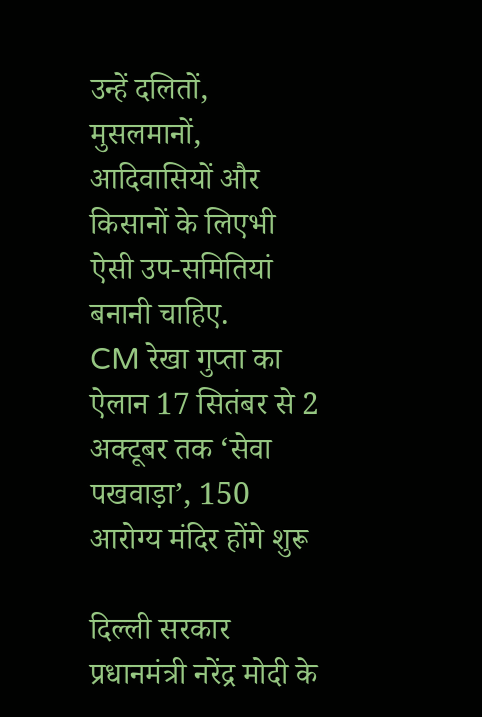उन्हें दलितों, मुसलमानों, आदिवासियों और किसानों के लिएभी ऐसी उप-समितियां बनानी चाहिए.
CM रेखा गुप्ता का ऐलान 17 सितंबर से 2 अक्टूबर तक ‘सेवा पखवाड़ा’, 150 आरोग्य मंदिर होंगे शुरू

दिल्ली सरकार प्रधानमंत्री नरेंद्र मोदी के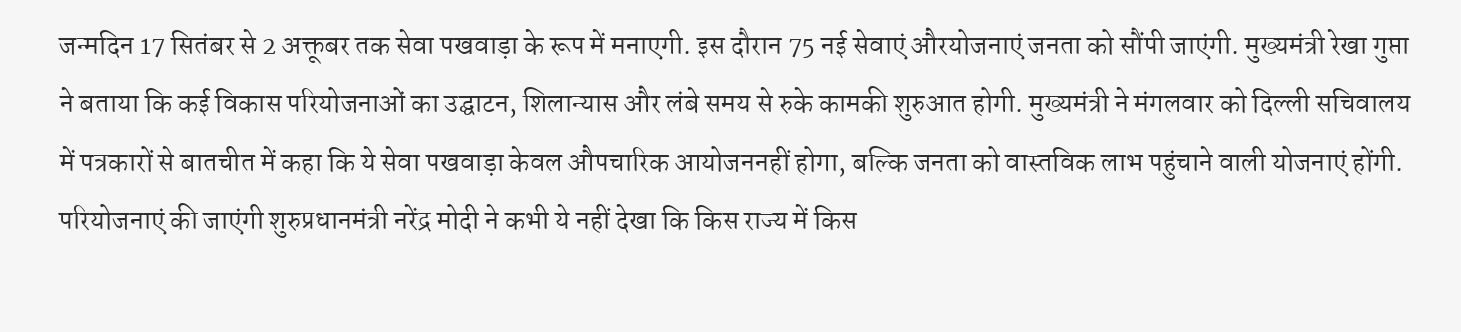जन्मदिन 17 सितंबर से 2 अक्तूबर तक सेवा पखवाड़ा के रूप में मनाएगी. इस दौरान 75 नई सेवाएं औरयोजनाएं जनता को सौंपी जाएंगी. मुख्यमंत्री रेखा गुप्ता ने बताया कि कई विकास परियोजनाओं का उद्घाटन, शिलान्यास और लंबे समय से रुके कामकी शुरुआत होगी. मुख्यमंत्री ने मंगलवार को दिल्ली सचिवालय में पत्रकारों से बातचीत में कहा कि ये सेवा पखवाड़ा केवल औपचारिक आयोजननहीं होगा, बल्कि जनता को वास्तविक लाभ पहुंचाने वाली योजनाएं होंगी. परियोजनाएं की जाएंगी शुरुप्रधानमंत्री नरेंद्र मोदी ने कभी ये नहीं देखा कि किस राज्य में किस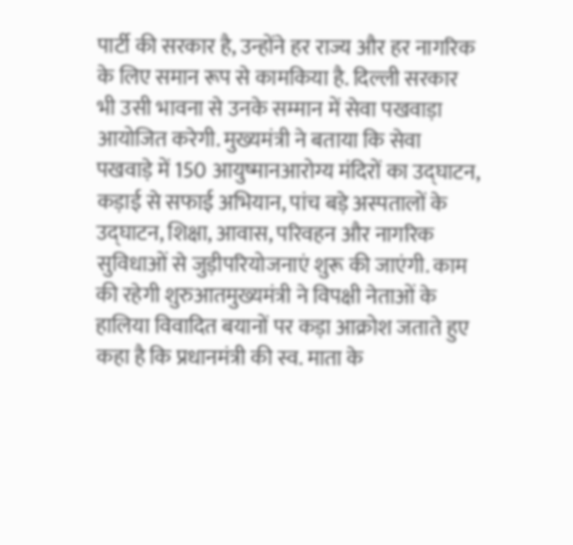पार्टी की सरकार है, उन्होंने हर राज्य और हर नागरिक के लिए समान रूप से कामकिया है. दिल्ली सरकार भी उसी भावना से उनके सम्मान में सेवा पखवाड़ा आयोजित करेगी. मुख्यमंत्री ने बताया कि सेवा पखवाड़े में 150 आयुष्मानआरोग्य मंदिरों का उद्घाटन, कड़ाई से सफाई अभियान, पांच बड़े अस्पतालों के उद्घाटन, शिक्षा, आवास, परिवहन और नागरिक सुविधाओं से जुड़ीपरियोजनाएं शुरू की जाएंगी. काम की रहेगी शुरुआतमुख्यमंत्री ने विपक्षी नेताओं के हालिया विवादित बयानों पर कड़ा आक्रोश जताते हुए कहा है कि प्रधानमंत्री की स्व. माता के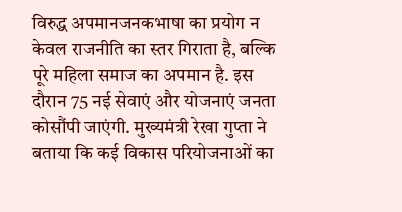विरुद्ध अपमानजनकभाषा का प्रयोग न केवल राजनीति का स्तर गिराता है, बल्कि पूरे महिला समाज का अपमान है. इस दौरान 75 नई सेवाएं और योजनाएं जनता कोसौंपी जाएंगी. मुख्यमंत्री रेखा गुप्ता ने बताया कि कई विकास परियोजनाओं का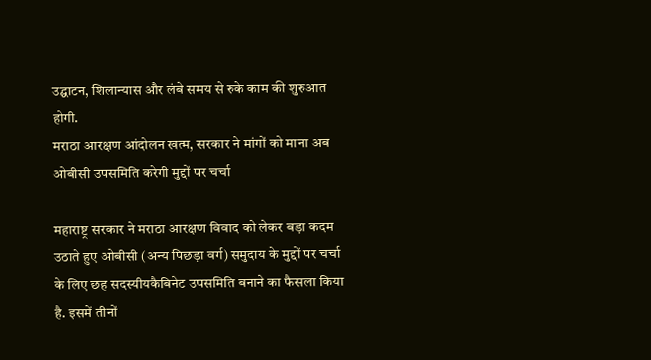उद्घाटन, शिलान्यास और लंबे समय से रुके काम की शुरुआत होगी.
मराठा आरक्षण आंदोलन खत्म, सरकार ने मांगों को माना अब ओबीसी उपसमिति करेगी मुद्दों पर चर्चा

महाराष्ट्र सरकार ने मराठा आरक्षण विवाद को लेकर बड़ा कदम उठाते हुए ओबीसी (अन्य पिछड़ा वर्ग) समुदाय के मुद्दों पर चर्चा के लिए छह सदस्यीयकैबिनेट उपसमिति बनाने का फैसला किया है. इसमें तीनों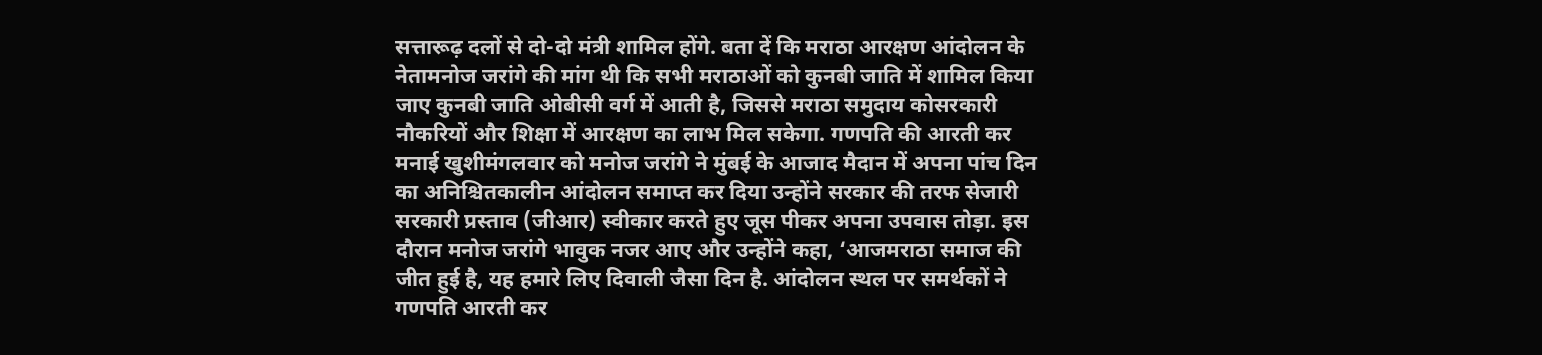सत्तारूढ़ दलों से दो-दो मंत्री शामिल होंगे. बता दें कि मराठा आरक्षण आंदोलन के नेतामनोज जरांगे की मांग थी कि सभी मराठाओं को कुनबी जाति में शामिल किया जाए कुनबी जाति ओबीसी वर्ग में आती है, जिससे मराठा समुदाय कोसरकारी नौकरियों और शिक्षा में आरक्षण का लाभ मिल सकेगा. गणपति की आरती कर मनाई खुशीमंगलवार को मनोज जरांगे ने मुंबई के आजाद मैदान में अपना पांच दिन का अनिश्चितकालीन आंदोलन समाप्त कर दिया उन्होंने सरकार की तरफ सेजारी सरकारी प्रस्ताव (जीआर) स्वीकार करते हुए जूस पीकर अपना उपवास तोड़ा. इस दौरान मनोज जरांगे भावुक नजर आए और उन्होंने कहा, ‘आजमराठा समाज की जीत हुई है, यह हमारे लिए दिवाली जैसा दिन है. आंदोलन स्थल पर समर्थकों ने गणपति आरती कर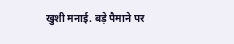खुशी मनाई. बड़े पैमाने पर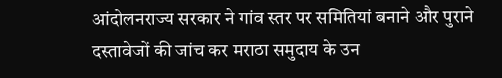आंदोलनराज्य सरकार ने गांव स्तर पर समितियां बनाने और पुराने दस्तावेजों की जांच कर मराठा समुदाय के उन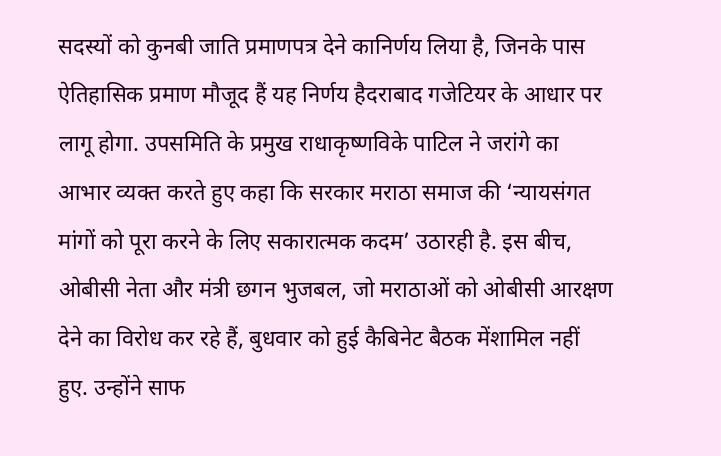सदस्यों को कुनबी जाति प्रमाणपत्र देने कानिर्णय लिया है, जिनके पास ऐतिहासिक प्रमाण मौजूद हैं यह निर्णय हैदराबाद गजेटियर के आधार पर लागू होगा. उपसमिति के प्रमुख राधाकृष्णविके पाटिल ने जरांगे का आभार व्यक्त करते हुए कहा कि सरकार मराठा समाज की ‘न्यायसंगत मांगों को पूरा करने के लिए सकारात्मक कदम’ उठारही है. इस बीच, ओबीसी नेता और मंत्री छगन भुजबल, जो मराठाओं को ओबीसी आरक्षण देने का विरोध कर रहे हैं, बुधवार को हुई कैबिनेट बैठक मेंशामिल नहीं हुए. उन्होंने साफ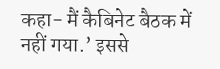कहा- मैं कैबिनेट बैठक में नहीं गया.’ इससे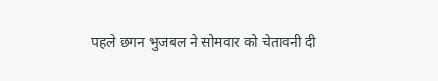पहले छगन भुजबल ने सोमवार को चेतावनी दी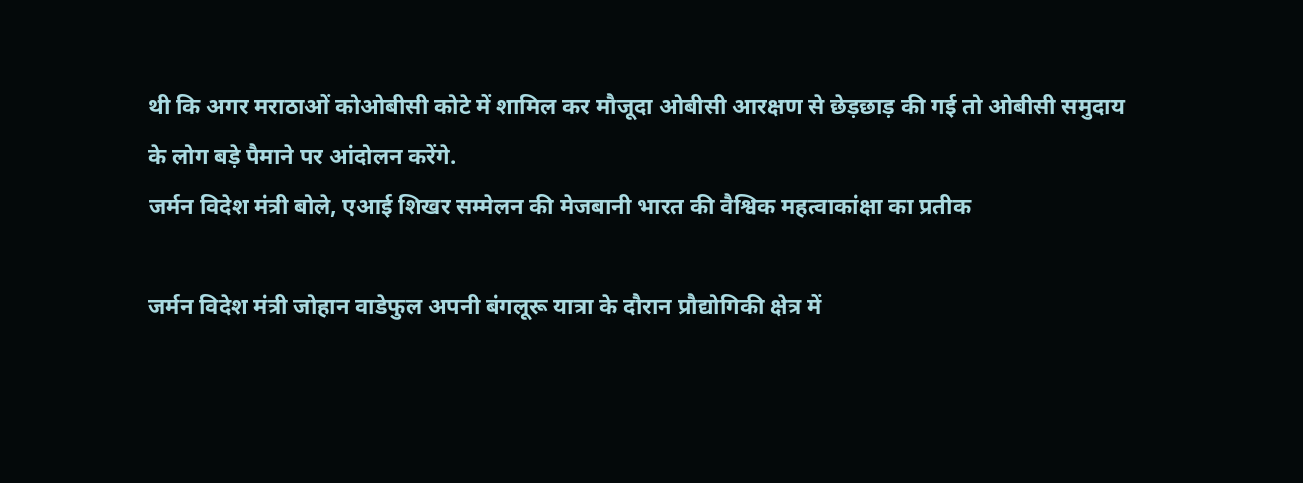थी कि अगर मराठाओं कोओबीसी कोटे में शामिल कर मौजूदा ओबीसी आरक्षण से छेड़छाड़ की गई तो ओबीसी समुदाय के लोग बड़े पैमाने पर आंदोलन करेंगे.
जर्मन विदेश मंत्री बोले, एआई शिखर सम्मेलन की मेजबानी भारत की वैश्विक महत्वाकांक्षा का प्रतीक

जर्मन विदेश मंत्री जोहान वाडेफुल अपनी बंगलूरू यात्रा के दौरान प्रौद्योगिकी क्षेत्र में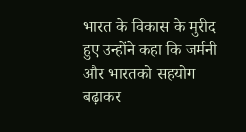भारत के विकास के मुरीद हुए उन्होंने कहा कि जर्मनी और भारतको सहयोग बढ़ाकर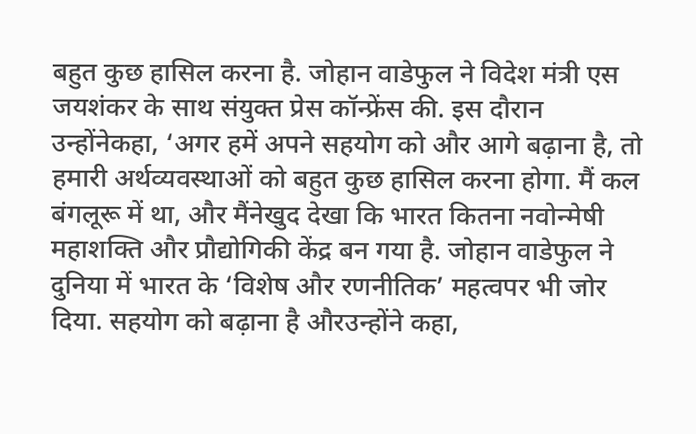बहुत कुछ हासिल करना है. जोहान वाडेफुल ने विदेश मंत्री एस जयशंकर के साथ संयुक्त प्रेस कॉन्फ्रेंस की. इस दौरान उन्होंनेकहा, ‘अगर हमें अपने सहयोग को और आगे बढ़ाना है, तो हमारी अर्थव्यवस्थाओं को बहुत कुछ हासिल करना होगा. मैं कल बंगलूरू में था, और मैंनेखुद देखा कि भारत कितना नवोन्मेषी महाशक्ति और प्रौद्योगिकी केंद्र बन गया है. जोहान वाडेफुल ने दुनिया में भारत के ‘विशेष और रणनीतिक’ महत्वपर भी जोर दिया. सहयोग को बढ़ाना है औरउन्होंने कहा,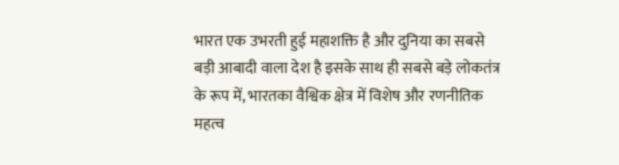भारत एक उभरती हुई महाशक्ति है और दुनिया का सबसे बड़ी आबादी वाला देश है इसके साथ ही सबसे बड़े लोकतंत्र के रूप में, भारतका वैश्विक क्षेत्र में विशेष और रणनीतिक महत्व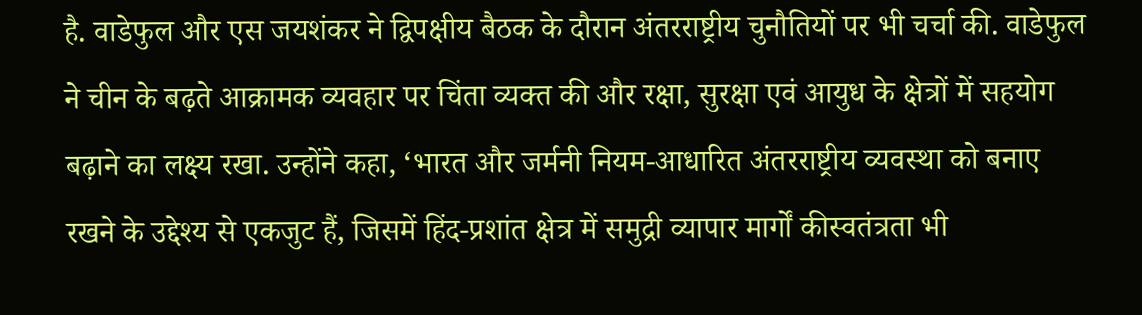है. वाडेफुल और एस जयशंकर ने द्विपक्षीय बैठक के दौरान अंतरराष्ट्रीय चुनौतियों पर भी चर्चा की. वाडेफुल ने चीन के बढ़ते आक्रामक व्यवहार पर चिंता व्यक्त की और रक्षा, सुरक्षा एवं आयुध के क्षेत्रों में सहयोग बढ़ाने का लक्ष्य रखा. उन्होंने कहा, ‘भारत और जर्मनी नियम-आधारित अंतरराष्ट्रीय व्यवस्था को बनाए रखने के उद्देश्य से एकजुट हैं, जिसमें हिंद-प्रशांत क्षेत्र में समुद्री व्यापार मार्गों कीस्वतंत्रता भी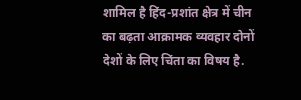शामिल है हिंद-प्रशांत क्षेत्र में चीन का बढ़ता आक्रामक व्यवहार दोनों देशों के लिए चिंता का विषय है.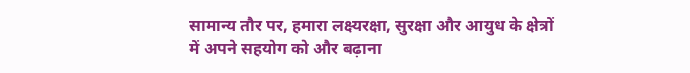सामान्य तौर पर, हमारा लक्ष्यरक्षा, सुरक्षा और आयुध के क्षेत्रों में अपने सहयोग को और बढ़ाना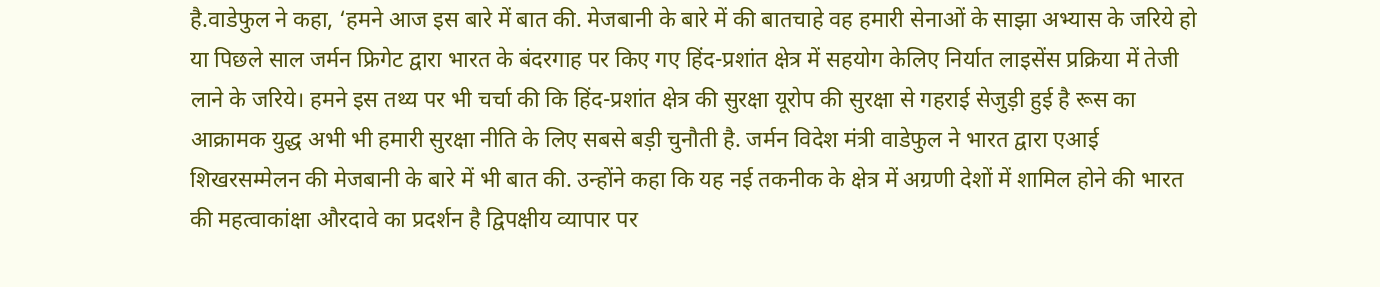है.वाडेफुल ने कहा, ‘हमने आज इस बारे में बात की. मेजबानी के बारे में की बातचाहे वह हमारी सेनाओं के साझा अभ्यास के जरिये हो या पिछले साल जर्मन फ्रिगेट द्वारा भारत के बंदरगाह पर किए गए हिंद-प्रशांत क्षेत्र में सहयोग केलिए निर्यात लाइसेंस प्रक्रिया में तेजी लाने के जरिये। हमने इस तथ्य पर भी चर्चा की कि हिंद-प्रशांत क्षेत्र की सुरक्षा यूरोप की सुरक्षा से गहराई सेजुड़ी हुई है रूस का आक्रामक युद्ध अभी भी हमारी सुरक्षा नीति के लिए सबसे बड़ी चुनौती है. जर्मन विदेश मंत्री वाडेफुल ने भारत द्वारा एआई शिखरसम्मेलन की मेजबानी के बारे में भी बात की. उन्होंने कहा कि यह नई तकनीक के क्षेत्र में अग्रणी देशों में शामिल होने की भारत की महत्वाकांक्षा औरदावे का प्रदर्शन है द्विपक्षीय व्यापार पर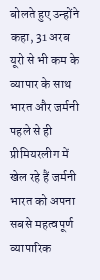बोलते हुए उन्होंने कहा, 31 अरब यूरो से भी कम के व्यापार के साथ भारत और जर्मनी पहले से ही प्रीमियरलीग में खेल रहे हैं जर्मनी भारत को अपना सबसे महत्वपूर्ण व्यापारिक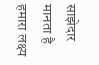साझेदार मानता है हमारा लक्ष्य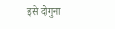इसे दोगुना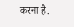करना है.